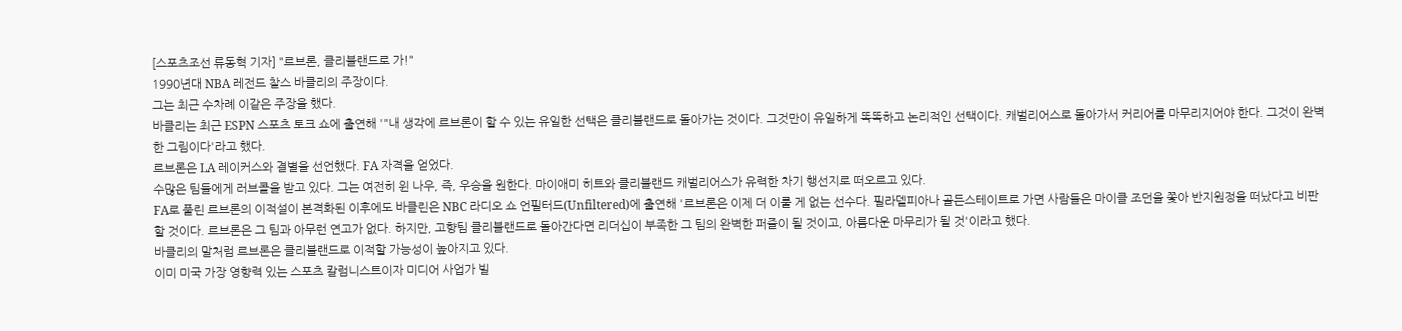[스포츠조선 류동혁 기자] "르브론, 클리블랜드로 가!"
1990년대 NBA 레전드 찰스 바클리의 주장이다.
그는 최근 수차례 이같은 주장을 했다.
바클리는 최근 ESPN 스포츠 토크 쇼에 출연해 '"내 생각에 르브론이 할 수 있는 유일한 선택은 클리블랜드로 돌아가는 것이다. 그것만이 유일하게 똑똑하고 논리적인 선택이다. 캐벌리어스로 돌아가서 커리어를 마무리지어야 한다. 그것이 완벽한 그림이다'라고 했다.
르브론은 LA 레이커스와 결별을 선언했다. FA 자격을 얻었다.
수많은 팀들에게 러브콜을 받고 있다. 그는 여전히 윈 나우, 즉, 우승을 원한다. 마이애미 히트와 클리블랜드 캐벌리어스가 유력한 차기 행선지로 떠오르고 있다.
FA로 풀린 르브론의 이적설이 본격화된 이후에도 바클린은 NBC 라디오 쇼 언필터드(Unfiltered)에 출연해 '르브론은 이제 더 이룰 게 없는 선수다. 필라델피아나 골든스테이트로 가면 사람들은 마이클 조던을 쫓아 반지원정을 떠났다고 비판할 것이다. 르브론은 그 팀과 아무런 연고가 없다. 하지만, 고향팀 클리블랜드로 돌아간다면 리더십이 부족한 그 팀의 완벽한 퍼즐이 될 것이고, 아름다운 마무리가 될 것'이라고 했다.
바클리의 말처럼 르브론은 클리블랜드로 이적할 가능성이 높아지고 있다.
이미 미국 가장 영향력 있는 스포츠 칼럼니스트이자 미디어 사업가 빌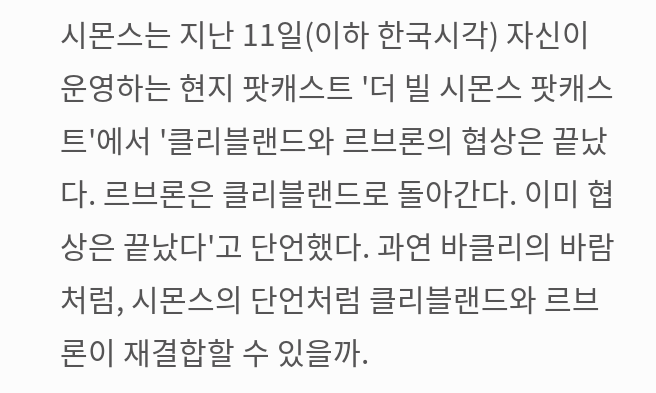시몬스는 지난 11일(이하 한국시각) 자신이 운영하는 현지 팟캐스트 '더 빌 시몬스 팟캐스트'에서 '클리블랜드와 르브론의 협상은 끝났다. 르브론은 클리블랜드로 돌아간다. 이미 협상은 끝났다'고 단언했다. 과연 바클리의 바람처럼, 시몬스의 단언처럼 클리블랜드와 르브론이 재결합할 수 있을까.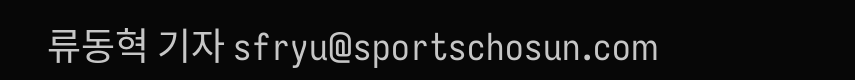류동혁 기자 sfryu@sportschosun.com